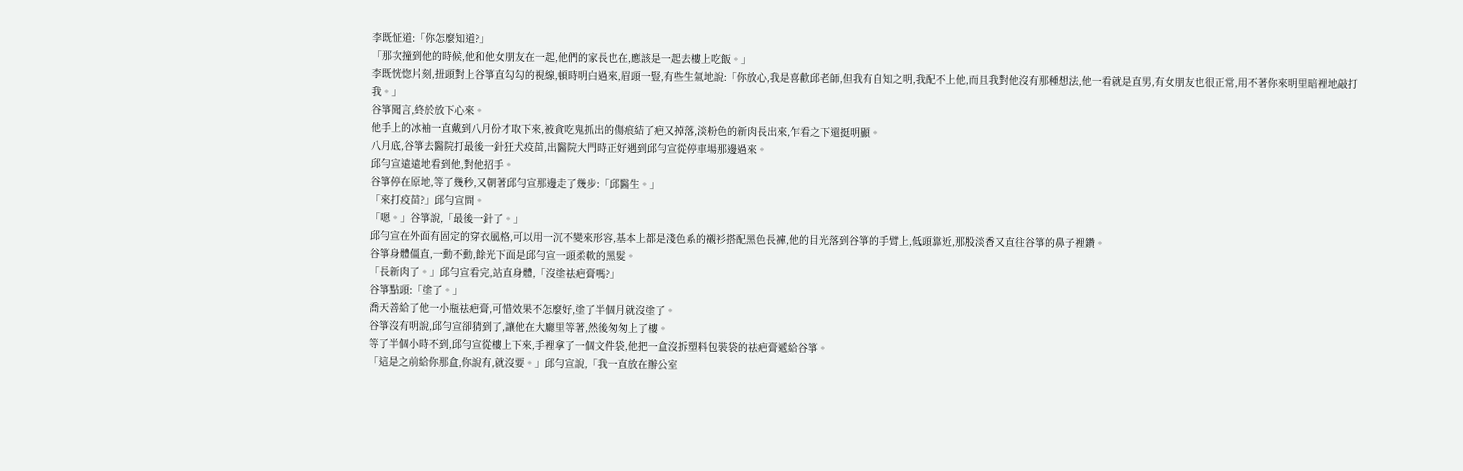李既怔道:「你怎麼知道?」
「那次撞到他的時候,他和他女朋友在一起,他們的家長也在,應該是一起去樓上吃飯。」
李既恍惚片刻,扭頭對上谷箏直勾勾的視線,頓時明白過來,眉頭一豎,有些生氣地說:「你放心,我是喜歡邱老師,但我有自知之明,我配不上他,而且我對他沒有那種想法,他一看就是直男,有女朋友也很正常,用不著你來明里暗裡地敲打我。」
谷箏聞言,終於放下心來。
他手上的冰袖一直戴到八月份才取下來,被貪吃鬼抓出的傷痕結了疤又掉落,淡粉色的新肉長出來,乍看之下還挺明顯。
八月底,谷箏去醫院打最後一針狂犬疫苗,出醫院大門時正好遇到邱勻宣從停車場那邊過來。
邱勻宣遠遠地看到他,對他招手。
谷箏停在原地,等了幾秒,又朝著邱勻宣那邊走了幾步:「邱醫生。」
「來打疫苗?」邱勻宣問。
「嗯。」谷箏說,「最後一針了。」
邱勻宣在外面有固定的穿衣風格,可以用一沉不變來形容,基本上都是淺色系的襯衫搭配黑色長褲,他的目光落到谷箏的手臂上,低頭靠近,那股淡香又直往谷箏的鼻子裡鑽。
谷箏身體僵直,一動不動,餘光下面是邱勻宣一頭柔軟的黑髮。
「長新肉了。」邱勻宣看完,站直身體,「沒塗祛疤膏嗎?」
谷箏點頭:「塗了。」
喬天善給了他一小瓶祛疤膏,可惜效果不怎麼好,塗了半個月就沒塗了。
谷箏沒有明說,邱勻宣卻猜到了,讓他在大廳里等著,然後匆匆上了樓。
等了半個小時不到,邱勻宣從樓上下來,手裡拿了一個文件袋,他把一盒沒拆塑料包裝袋的祛疤膏遞給谷箏。
「這是之前給你那盒,你說有,就沒要。」邱勻宣說,「我一直放在辦公室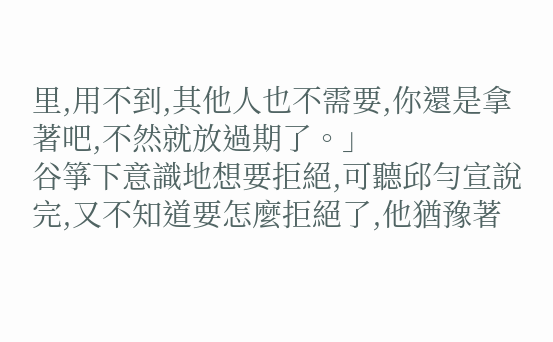里,用不到,其他人也不需要,你還是拿著吧,不然就放過期了。」
谷箏下意識地想要拒絕,可聽邱勻宣說完,又不知道要怎麼拒絕了,他猶豫著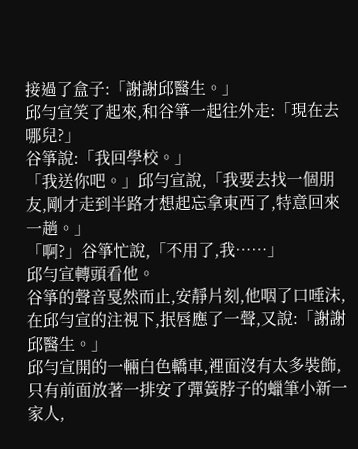接過了盒子:「謝謝邱醫生。」
邱勻宣笑了起來,和谷箏一起往外走:「現在去哪兒?」
谷箏說:「我回學校。」
「我送你吧。」邱勻宣說,「我要去找一個朋友,剛才走到半路才想起忘拿東西了,特意回來一趟。」
「啊?」谷箏忙說,「不用了,我……」
邱勻宣轉頭看他。
谷箏的聲音戛然而止,安靜片刻,他咽了口唾沫,在邱勻宣的注視下,抿唇應了一聲,又說:「謝謝邱醫生。」
邱勻宣開的一輛白色轎車,裡面沒有太多裝飾,只有前面放著一排安了彈簧脖子的蠟筆小新一家人,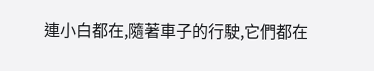連小白都在,隨著車子的行駛,它們都在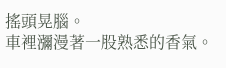搖頭晃腦。
車裡瀰漫著一股熟悉的香氣。